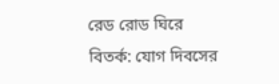রেড রোড ঘিরে বিতর্ক: যোগ দিবসের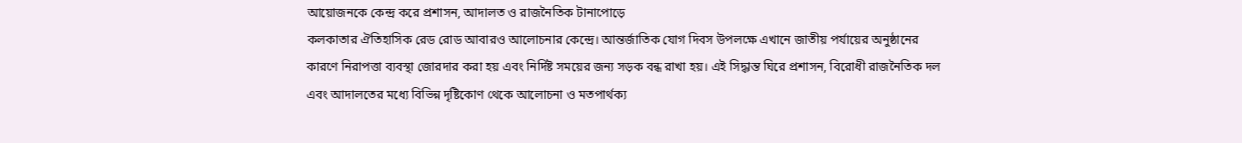আয়োজনকে কেন্দ্র করে প্রশাসন, আদালত ও রাজনৈতিক টানাপোড়ে
কলকাতার ঐতিহাসিক রেড রোড আবারও আলোচনার কেন্দ্রে। আন্তর্জাতিক যোগ দিবস উপলক্ষে এখানে জাতীয় পর্যায়ের অনুষ্ঠানের কারণে নিরাপত্তা ব্যবস্থা জোরদার করা হয় এবং নির্দিষ্ট সময়ের জন্য সড়ক বন্ধ রাখা হয়। এই সিদ্ধান্ত ঘিরে প্রশাসন, বিরোধী রাজনৈতিক দল এবং আদালতের মধ্যে বিভিন্ন দৃষ্টিকোণ থেকে আলোচনা ও মতপার্থক্য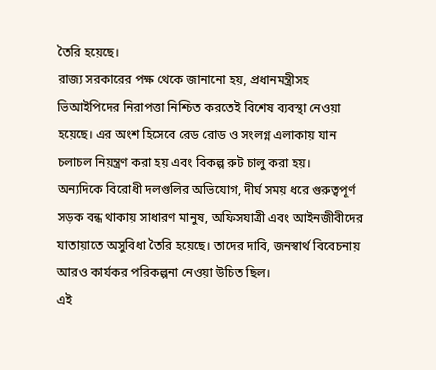তৈরি হয়েছে।
রাজ্য সরকারের পক্ষ থেকে জানানো হয়, প্রধানমন্ত্রীসহ ভিআইপিদের নিরাপত্তা নিশ্চিত করতেই বিশেষ ব্যবস্থা নেওয়া হয়েছে। এর অংশ হিসেবে রেড রোড ও সংলগ্ন এলাকায় যান চলাচল নিয়ন্ত্রণ করা হয় এবং বিকল্প রুট চালু করা হয়।
অন্যদিকে বিরোধী দলগুলির অভিযোগ, দীর্ঘ সময় ধরে গুরুত্বপূর্ণ সড়ক বন্ধ থাকায় সাধারণ মানুষ, অফিসযাত্রী এবং আইনজীবীদের যাতায়াতে অসুবিধা তৈরি হয়েছে। তাদের দাবি, জনস্বার্থ বিবেচনায় আরও কার্যকর পরিকল্পনা নেওয়া উচিত ছিল।
এই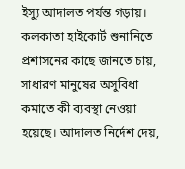ইস্যু আদালত পর্যন্ত গড়ায়। কলকাতা হাইকোর্ট শুনানিতে প্রশাসনের কাছে জানতে চায়, সাধারণ মানুষের অসুবিধা কমাতে কী ব্যবস্থা নেওয়া হয়েছে। আদালত নির্দেশ দেয়,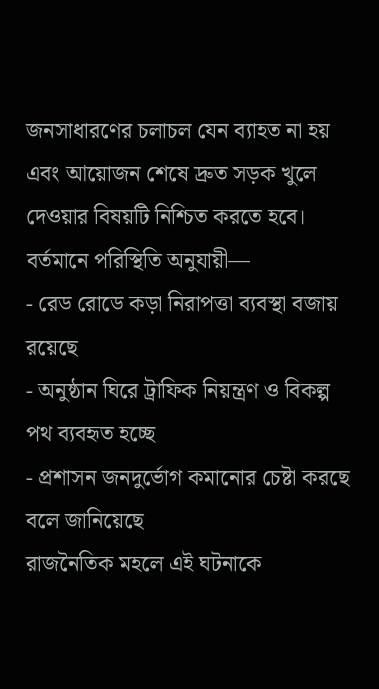জনসাধারণের চলাচল যেন ব্যাহত না হয় এবং আয়োজন শেষে দ্রুত সড়ক খুলে দেওয়ার বিষয়টি নিশ্চিত করতে হবে।
বর্তমানে পরিস্থিতি অনুযায়ী—
- রেড রোডে কড়া নিরাপত্তা ব্যবস্থা বজায় রয়েছে
- অনুষ্ঠান ঘিরে ট্রাফিক নিয়ন্ত্রণ ও বিকল্প পথ ব্যবহৃত হচ্ছে
- প্রশাসন জনদুর্ভোগ কমানোর চেষ্টা করছে বলে জানিয়েছে
রাজনৈতিক মহলে এই ঘটনাকে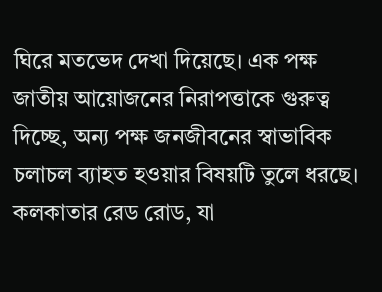ঘিরে মতভেদ দেখা দিয়েছে। এক পক্ষ জাতীয় আয়োজনের নিরাপত্তাকে গুরুত্ব দিচ্ছে, অন্য পক্ষ জনজীবনের স্বাভাবিক চলাচল ব্যাহত হওয়ার বিষয়টি তুলে ধরছে।
কলকাতার রেড রোড, যা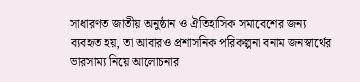সাধারণত জাতীয় অনুষ্ঠান ও ঐতিহাসিক সমাবেশের জন্য ব্যবহৃত হয়, তা আবারও প্রশাসনিক পরিকল্পনা বনাম জনস্বার্থের ভারসাম্য নিয়ে আলোচনার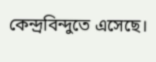কেন্দ্রবিন্দুতে এসেছে।